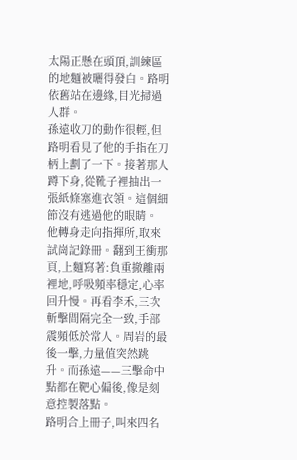太陽正懸在頭頂,訓練區的地麵被曬得發白。路明依舊站在邊緣,目光掃過人群。
孫遠收刀的動作很輕,但路明看見了他的手指在刀柄上劃了一下。接著那人蹲下身,從靴子裡抽出一張紙條塞進衣領。這個細節沒有逃過他的眼睛。
他轉身走向指揮所,取來試崗記錄冊。翻到王衝那頁,上麵寫著:負重撤離兩裡地,呼吸頻率穩定,心率回升慢。再看李禾,三次斬擊間隔完全一致,手部震頻低於常人。周岩的最後一擊,力量值突然跳升。而孫遠——三擊命中點都在靶心偏後,像是刻意控製落點。
路明合上冊子,叫來四名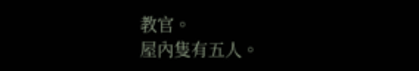教官。
屋內隻有五人。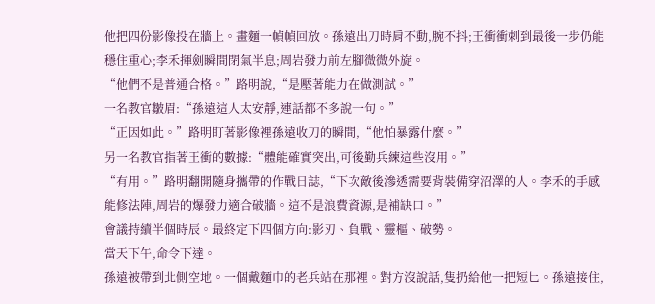他把四份影像投在牆上。畫麵一幀幀回放。孫遠出刀時肩不動,腕不抖;王衝衝刺到最後一步仍能穩住重心;李禾揮劍瞬間閉氣半息;周岩發力前左腳微微外旋。
“他們不是普通合格。”路明說,“是壓著能力在做測試。”
一名教官皺眉:“孫遠這人太安靜,連話都不多說一句。”
“正因如此。”路明盯著影像裡孫遠收刀的瞬間,“他怕暴露什麼。”
另一名教官指著王衝的數據:“體能確實突出,可後勤兵練這些沒用。”
“有用。”路明翻開隨身攜帶的作戰日誌,“下次敵後滲透需要背裝備穿沼澤的人。李禾的手感能修法陣,周岩的爆發力適合破牆。這不是浪費資源,是補缺口。”
會議持續半個時辰。最終定下四個方向:影刃、負戰、靈樞、破勢。
當天下午,命令下達。
孫遠被帶到北側空地。一個戴麵巾的老兵站在那裡。對方沒說話,隻扔給他一把短匕。孫遠接住,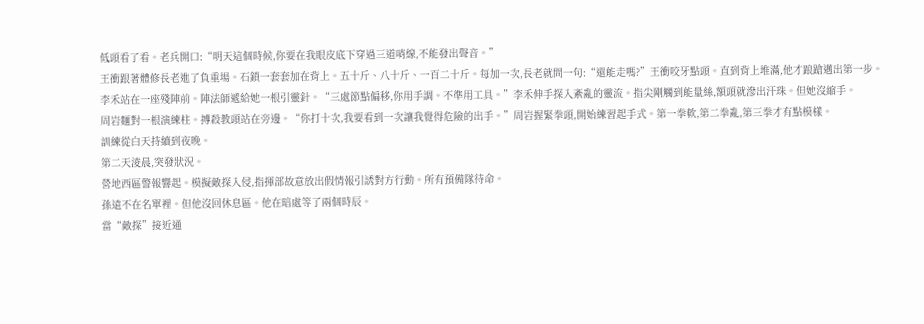低頭看了看。老兵開口:“明天這個時候,你要在我眼皮底下穿過三道哨線,不能發出聲音。”
王衝跟著體修長老進了負重場。石鎖一套套加在背上。五十斤、八十斤、一百二十斤。每加一次,長老就問一句:“還能走嗎?”王衝咬牙點頭。直到背上堆滿,他才踉蹌邁出第一步。
李禾站在一座殘陣前。陣法師遞給她一根引靈針。“三處節點偏移,你用手調。不準用工具。”李禾伸手探入紊亂的靈流。指尖剛觸到能量絲,額頭就滲出汗珠。但她沒縮手。
周岩麵對一根演練柱。搏殺教頭站在旁邊。“你打十次,我要看到一次讓我覺得危險的出手。”周岩握緊拳頭,開始練習起手式。第一拳軟,第二拳亂,第三拳才有點模樣。
訓練從白天持續到夜晚。
第二天淩晨,突發狀況。
營地西區警報響起。模擬敵探入侵,指揮部故意放出假情報引誘對方行動。所有預備隊待命。
孫遠不在名單裡。但他沒回休息區。他在暗處等了兩個時辰。
當“敵探”接近通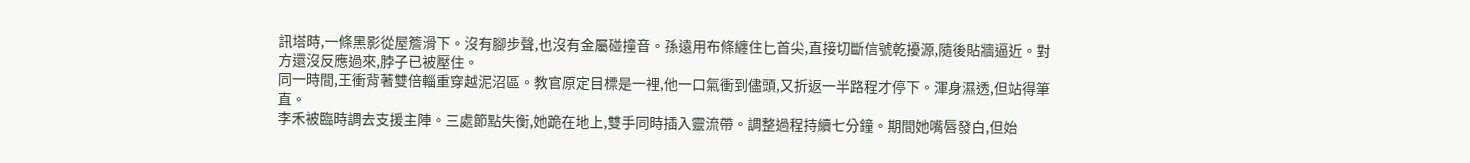訊塔時,一條黑影從屋簷滑下。沒有腳步聲,也沒有金屬碰撞音。孫遠用布條纏住匕首尖,直接切斷信號乾擾源,隨後貼牆逼近。對方還沒反應過來,脖子已被壓住。
同一時間,王衝背著雙倍輜重穿越泥沼區。教官原定目標是一裡,他一口氣衝到儘頭,又折返一半路程才停下。渾身濕透,但站得筆直。
李禾被臨時調去支援主陣。三處節點失衡,她跪在地上,雙手同時插入靈流帶。調整過程持續七分鐘。期間她嘴唇發白,但始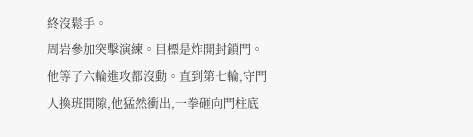終沒鬆手。
周岩參加突擊演練。目標是炸開封鎖門。他等了六輪進攻都沒動。直到第七輪,守門人換班間隙,他猛然衝出,一拳砸向門柱底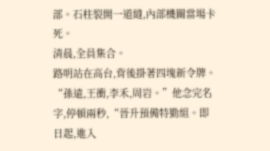部。石柱裂開一道縫,內部機關當場卡死。
清晨,全員集合。
路明站在高台,背後掛著四塊新令牌。
“孫遠,王衝,李禾,周岩。”他念完名字,停頓兩秒,“晉升預備特勤組。即日起,進入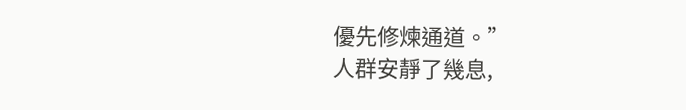優先修煉通道。”
人群安靜了幾息,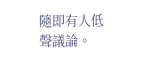隨即有人低聲議論。